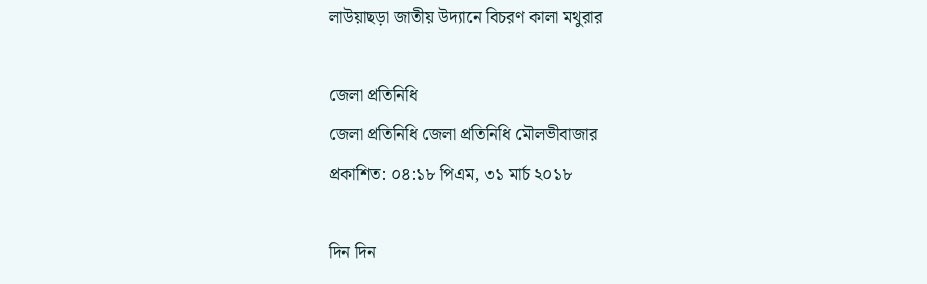লাউয়াছড়া জাতীয় উদ্যানে বিচরণ কালা মথুরার

জেলা প্রতিনিধি
জেলা প্রতিনিধি জেলা প্রতিনিধি মৌলভীবাজার
প্রকাশিত: ০৪:১৮ পিএম, ৩১ মার্চ ২০১৮

দিন দিন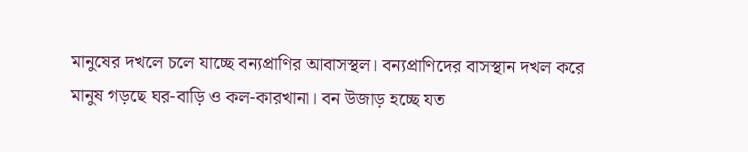মানুষের দখলে চলে যাচ্ছে বন্যপ্রাণির আবাসস্থল। বন্যপ্রাণিদের বাসস্থান দখল করে মানুষ গড়ছে ঘর-বাড়ি ও কল-কারখানা। বন উজাড় হচ্ছে যত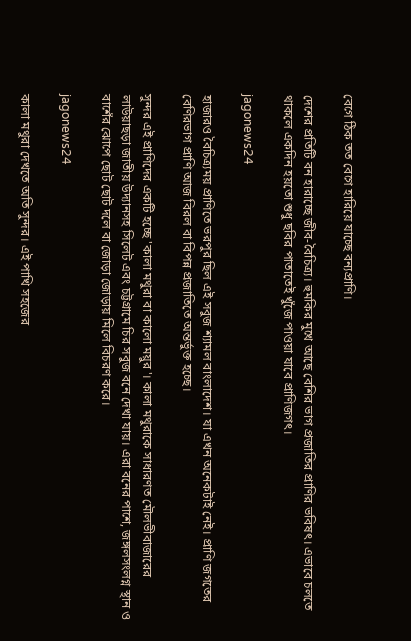বেগে ঠিক তত বেগে হারিয়ে যাচ্ছে বন্যপ্রাণি।

দেশের প্রতিটি বন হারাচ্ছে জীব-বৈচিত্র্য। হুমকির মুখে আছে বেশির ভাগ প্রজাতির প্রাণির ভবিষৎ। এভাবে চলতে থাকলে একদিন হয়তো শুধু ছবির পাতাতেই খুঁজে পাওয়া যাবে প্রাণিজগৎ।

jagonews24

হাজারও বৈচিত্র্যময় প্রাণিতে ভরপুর ছিল এই সবুজ শ্যামল বাংলাদেশ। যা এখন অনেকটাই নেই। প্রাণি জগতের বেণিরভাগ প্রাণি আজ বিরল বা বিপন্ন প্রজাতিতে অন্তর্ভুক্ত হচ্ছে।

সুন্দর এই প্রাণিদের একটি হচ্ছে 'কালা মথুরা বা কালো ময়ুর'। কালা মথুরাকে সাধারণত মৌলভীবাজারের লাউয়াছড়া জাতীয় উদ্যানসহ সিলেট এবং চট্টগ্রামে চির সবুজ বনে দেখা যায়। এরা বনের পাশে, জঙ্গলসংলগ্ন স্থান ও বাশেঁর ঝোপে ছোট ছোট দলে বা জোড়া জোড়ায় মিলে বিচরণ করে।

jagonews24

কালা মথুরা দেখতে অতি সুন্দর। এই পাখি সহজের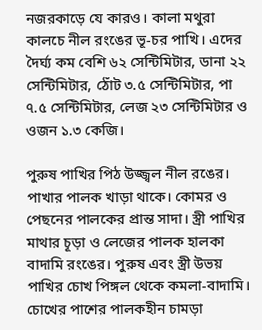নজরকাড়ে যে কারও। কালা মথুরা কালচে নীল রংঙের ভূ-চর পাখি। এদের দৈর্ঘ্য কম বেশি ৬২ সেন্টিমিটার, ডানা ২২ সেন্টিমিটার, ঠোঁট ৩.৫ সেন্টিমিটার, পা ৭.৫ সেন্টিমিটার, লেজ ২৩ সেন্টিমিটার ও ওজন ১.৩ কেজি।

পুরুষ পাখির পিঠ উজ্জ্বল নীল রঙের। পাখার পালক খাড়া থাকে। কোমর ও পেছনের পালকের প্রান্ত সাদা। স্ত্রী পাখির মাথার চূড়া ও লেজের পালক হালকা বাদামি রংঙের। পুরুষ এবং স্ত্রী উভয় পাখির চোখ পিঙ্গল থেকে কমলা-বাদামি। চোখের পাশের পালকহীন চামড়া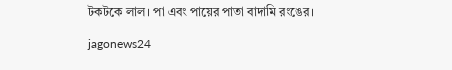টকটকে লাল। পা এবং পায়ের পাতা বাদামি রংঙের।

jagonews24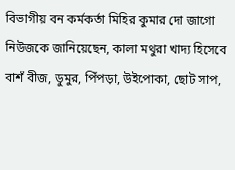বিভাগীয় বন কর্মকর্তা মিহির কুমার দো জাগো নিউজকে জানিয়েছেন, কালা মথুরা খাদ্য হিসেবে বাশঁ বীজ, ডুমুর, পিঁপড়া, উইপোকা, ছোট সাপ,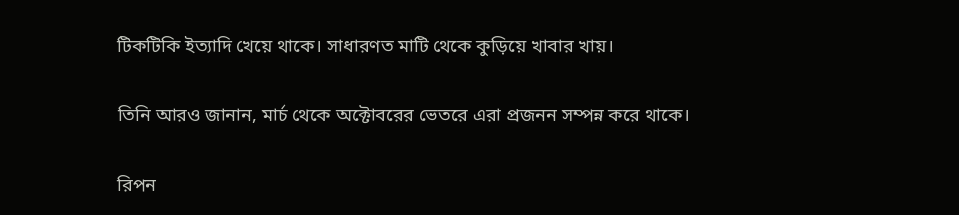টিকটিকি ইত্যাদি খেয়ে থাকে। সাধারণত মাটি থেকে কুড়িয়ে খাবার খায়।

তিনি আরও জানান, মার্চ থেকে অক্টোবরের ভেতরে এরা প্রজনন সম্পন্ন করে থাকে।

রিপন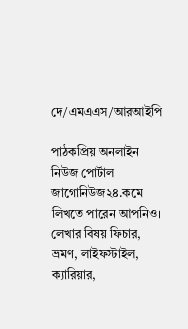দে/এমএএস/আরআইপি

পাঠকপ্রিয় অনলাইন নিউজ পোর্টাল জাগোনিউজ২৪.কমে লিখতে পারেন আপনিও। লেখার বিষয় ফিচার, ভ্রমণ, লাইফস্টাইল, ক্যারিয়ার,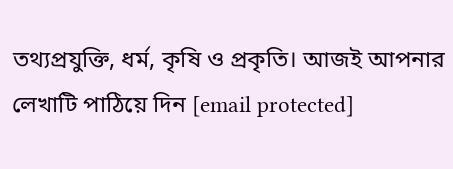তথ্যপ্রযুক্তি, ধর্ম, কৃষি ও প্রকৃতি। আজই আপনার লেখাটি পাঠিয়ে দিন [email protected]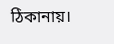ঠিকানায়।